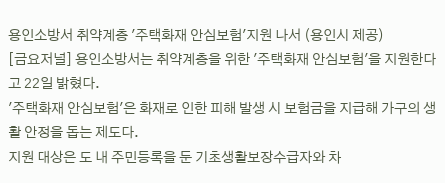용인소방서 취약계층 '주택화재 안심보험'지원 나서 (용인시 제공)
[금요저널] 용인소방서는 취약계층을 위한 '주택화재 안심보험'을 지원한다고 22일 밝혔다.
'주택화재 안심보험'은 화재로 인한 피해 발생 시 보험금을 지급해 가구의 생활 안정을 돕는 제도다.
지원 대상은 도 내 주민등록을 둔 기초생활보장수급자와 차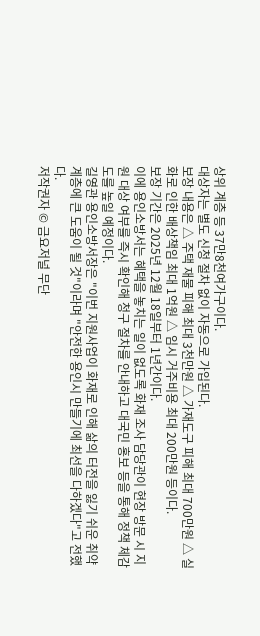상위 계층 등 37만8천여가구이다.
대상자는 별도 신청 절차 없이 자동으로 가입된다.
보장 내용은 △ 주택 재물 피해 최대 3천만원 △ 가재도구 피해 최대 700만원 △ 실화로 인한 배상책임 최대 1억원 △ 임시 거주비용 최대 200만원 등이다.
보장 기간은 2025년 12월 18일부터 1년간이다.
이에 용인소방서는 혜택을 놓치는 일이 없도록 화재 조사 담당관이 현장 방문 시 지원 대상 여부를 즉시 확인해 청구 절차를 안내하고 대국민 홍보 등을 통해 정책 체감도를 높일 예정이다.
길영관 용인소방서장은 "이번 지원사업이 화재로 인해 삶의 터전을 잃기 쉬운 취약계층에 큰 도움이 될 것"이라며 "안전한 용인시 만들기에 최선을 다하겠다"고 전했다.
저작권자 © 금요저널 무단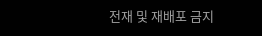전재 및 재배포 금지